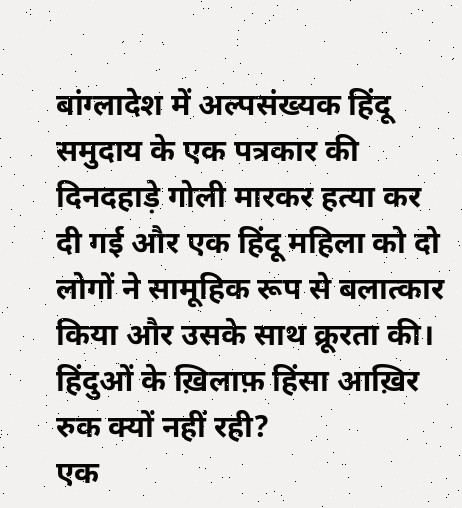बांग्लादेश में अल्पसंख्यक हिंदू समुदाय के एक पत्रकार की दिनदहाड़े गोली मारकर हत्या कर दी गई और एक हिंदू महिला को दो लोगों ने सामूहिक रूप से बलात्कार किया और उसके साथ क्रूरता की। हिंदुओं के ख़िलाफ़ हिंसा आख़िर रुक क्यों नहीं रही?
एक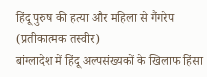हिंदू पुरुष की हत्या और महिला से गैंगरेप (प्रतीकात्मक तस्वीर)
बांग्लादेश में हिंदू अल्पसंख्यकों के खिलाफ हिंसा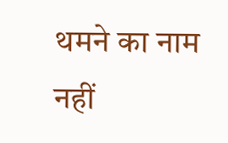थमने का नाम नहीं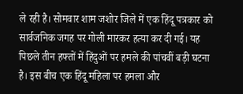ले रही है। सोमवार शाम जशोर जिले में एक हिंदू पत्रकार को सार्वजनिक जगह पर गोली मारकर हत्या कर दी गई। यह पिछले तीन हफ्तों में हिंदुओं पर हमले की पांचवीं बड़ी घटना है। इस बीच एक हिंदू महिला पर हमला और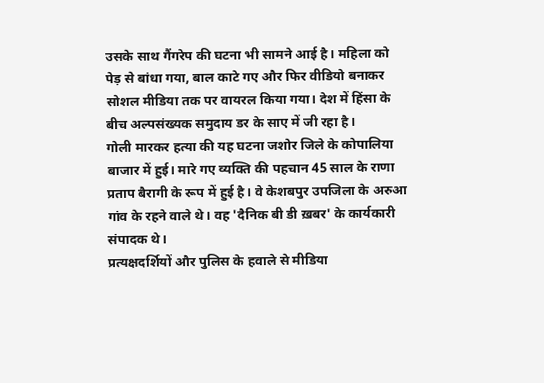उसके साथ गैंगरेप की घटना भी सामने आई है। महिला को पेड़ से बांधा गया, बाल काटे गए और फिर वीडियो बनाकर सोशल मीडिया तक पर वायरल किया गया। देश में हिंसा के बीच अल्पसंख्यक समुदाय डर के साए में जी रहा है।
गोली मारकर हत्या की यह घटना जशोर जिले के कोपालिया बाजार में हुई। मारे गए व्यक्ति की पहचान 45 साल के राणा प्रताप बैरागी के रूप में हुई है। वे केशबपुर उपजिला के अरुआ गांव के रहने वाले थे। वह 'दैनिक बी डी ख़बर' के कार्यकारी संपादक थे।
प्रत्यक्षदर्शियों और पुलिस के हवाले से मीडिया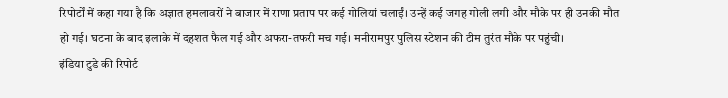रिपोर्टों में कहा गया है कि अज्ञात हमलावरों ने बाजार में राणा प्रताप पर कई गोलियां चलाईं। उन्हें कई जगह गोली लगी और मौके पर ही उनकी मौत हो गई। घटना के बाद इलाके में दहशत फैल गई और अफरा-तफरी मच गई। मनीरामपुर पुलिस स्टेशन की टीम तुरंत मौके पर पहुंची।
इंडिया टुडे की रिपोर्ट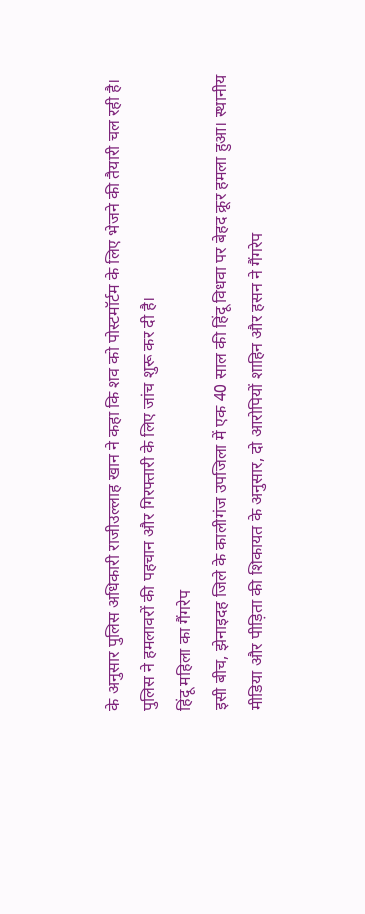के अनुसार पुलिस अधिकारी राजीउल्लाह खान ने कहा कि शव को पोस्टमॉर्टम के लिए भेजने की तैयारी चल रही है। पुलिस ने हमलावरों की पहचान और गिरफ्तारी के लिए जांच शुरू कर दी है।
हिंदू महिला का गैंगरेप
इसी बीच, झेनाइदह जिले के कालीगंज उपजिला में एक 40 साल की हिंदू विधवा पर बेहद क्रूर हमला हुआ। स्थानीय मीडिया और पीड़िता की शिकायत के अनुसार, दो आरोपियों शाहिन और हसन ने गैंगरेप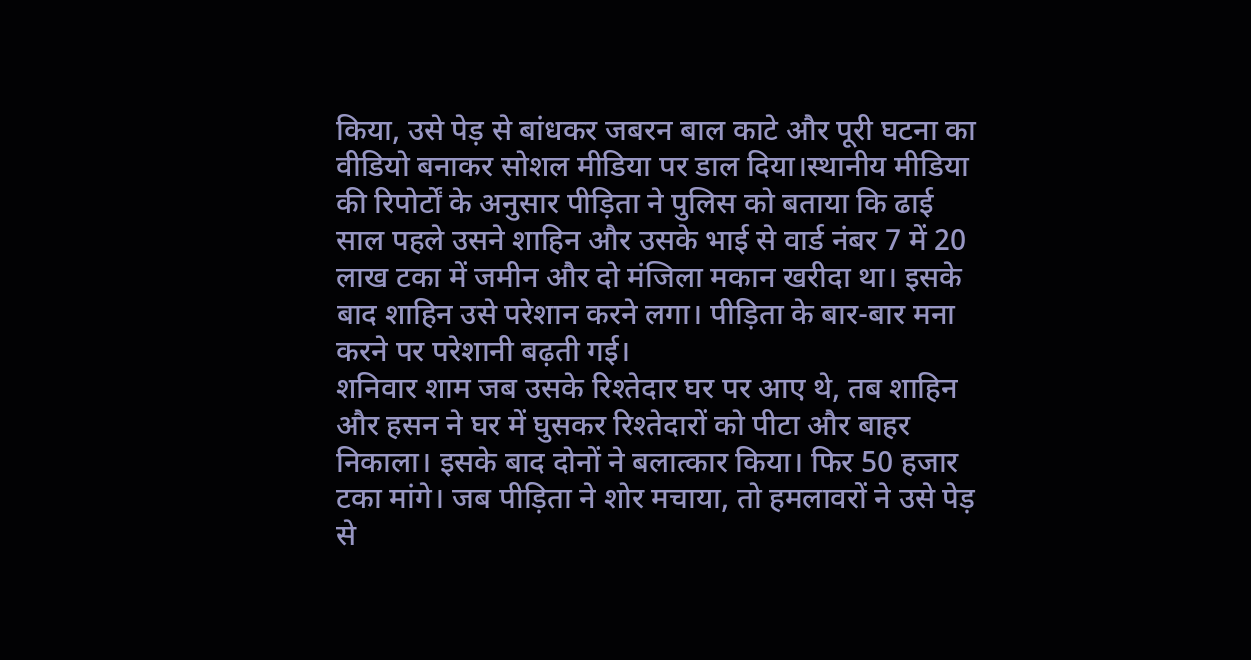किया, उसे पेड़ से बांधकर जबरन बाल काटे और पूरी घटना का वीडियो बनाकर सोशल मीडिया पर डाल दिया।स्थानीय मीडिया की रिपोर्टों के अनुसार पीड़िता ने पुलिस को बताया कि ढाई साल पहले उसने शाहिन और उसके भाई से वार्ड नंबर 7 में 20 लाख टका में जमीन और दो मंजिला मकान खरीदा था। इसके बाद शाहिन उसे परेशान करने लगा। पीड़िता के बार-बार मना करने पर परेशानी बढ़ती गई।
शनिवार शाम जब उसके रिश्तेदार घर पर आए थे, तब शाहिन और हसन ने घर में घुसकर रिश्तेदारों को पीटा और बाहर निकाला। इसके बाद दोनों ने बलात्कार किया। फिर 50 हजार टका मांगे। जब पीड़िता ने शोर मचाया, तो हमलावरों ने उसे पेड़ से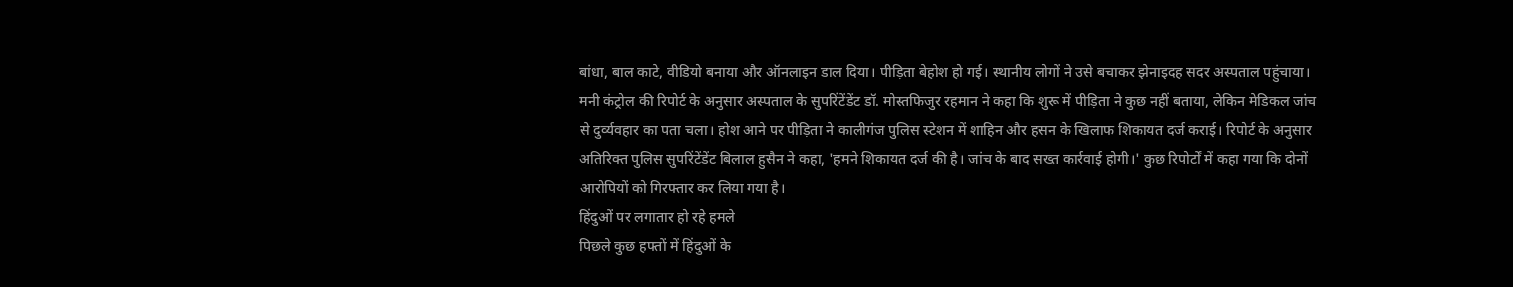बांधा, बाल काटे, वीडियो बनाया और ऑनलाइन डाल दिया। पीड़िता बेहोश हो गई। स्थानीय लोगों ने उसे बचाकर झेनाइदह सदर अस्पताल पहुंचाया।
मनी कंट्रोल की रिपोर्ट के अनुसार अस्पताल के सुपरिंटेंडेंट डॉ. मोस्तफिजुर रहमान ने कहा कि शुरू में पीड़िता ने कुछ नहीं बताया, लेकिन मेडिकल जांच से दुर्व्यवहार का पता चला। होश आने पर पीड़िता ने कालीगंज पुलिस स्टेशन में शाहिन और हसन के खिलाफ शिकायत दर्ज कराई। रिपोर्ट के अनुसार अतिरिक्त पुलिस सुपरिंटेंडेंट बिलाल हुसैन ने कहा, 'हमने शिकायत दर्ज की है। जांच के बाद सख्त कार्रवाई होगी।' कुछ रिपोर्टों में कहा गया कि दोनों आरोपियों को गिरफ्तार कर लिया गया है।
हिंदुओं पर लगातार हो रहे हमले
पिछले कुछ हफ्तों में हिंदुओं के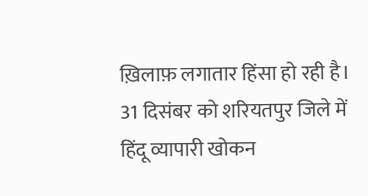ख़िलाफ़ लगातार हिंसा हो रही है। 31 दिसंबर को शरियतपुर जिले में हिंदू व्यापारी खोकन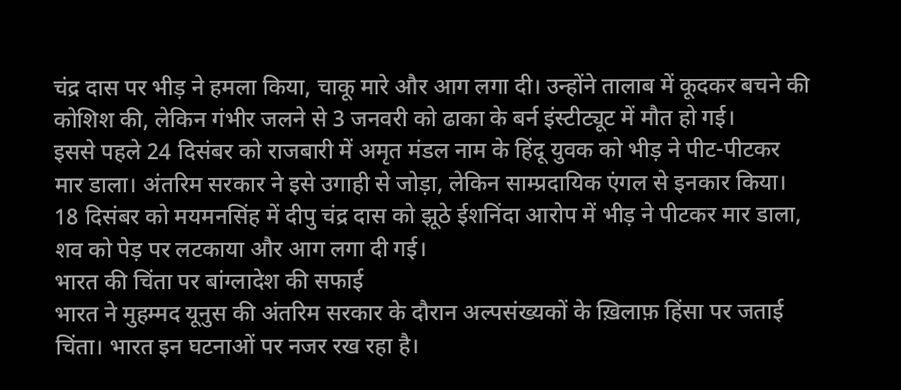चंद्र दास पर भीड़ ने हमला किया, चाकू मारे और आग लगा दी। उन्होंने तालाब में कूदकर बचने की कोशिश की, लेकिन गंभीर जलने से 3 जनवरी को ढाका के बर्न इंस्टीट्यूट में मौत हो गई।
इससे पहले 24 दिसंबर को राजबारी में अमृत मंडल नाम के हिंदू युवक को भीड़ ने पीट-पीटकर मार डाला। अंतरिम सरकार ने इसे उगाही से जोड़ा, लेकिन साम्प्रदायिक एंगल से इनकार किया।
18 दिसंबर को मयमनसिंह में दीपु चंद्र दास को झूठे ईशनिंदा आरोप में भीड़ ने पीटकर मार डाला, शव को पेड़ पर लटकाया और आग लगा दी गई।
भारत की चिंता पर बांग्लादेश की सफाई
भारत ने मुहम्मद यूनुस की अंतरिम सरकार के दौरान अल्पसंख्यकों के ख़िलाफ़ हिंसा पर जताई चिंता। भारत इन घटनाओं पर नजर रख रहा है।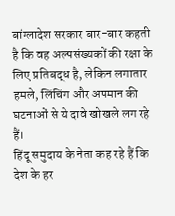बांग्लादेश सरकार बार-बार कहती है कि वह अल्पसंख्यकों की रक्षा के लिए प्रतिबद्ध है, लेकिन लगातार हमले, लिंचिंग और अपमान की घटनाओं से ये दावे खोखले लग रहे हैं।
हिंदू समुदाय के नेता कह रहे हैं कि देश के हर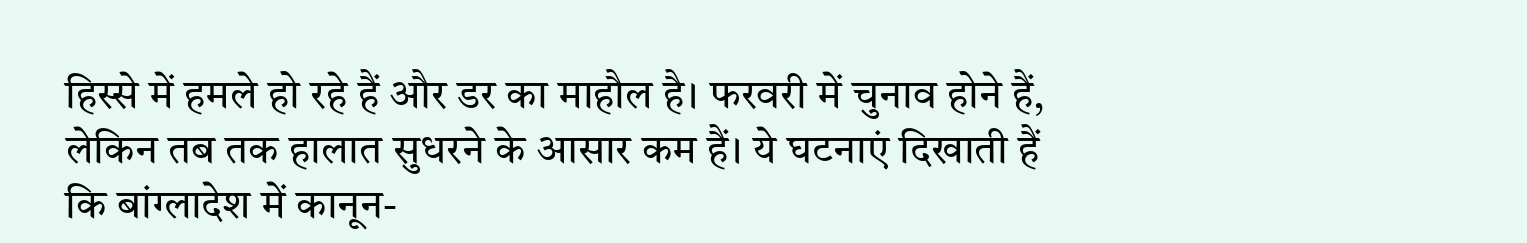हिस्से में हमले हो रहे हैं और डर का माहौल है। फरवरी में चुनाव होने हैं, लेकिन तब तक हालात सुधरने के आसार कम हैं। ये घटनाएं दिखाती हैं कि बांग्लादेश में कानून-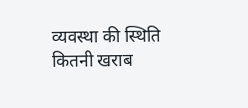व्यवस्था की स्थिति कितनी खराब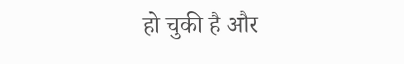हो चुकी है और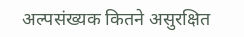अल्पसंख्यक कितने असुरक्षित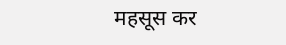महसूस कर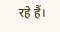रहे हैं।